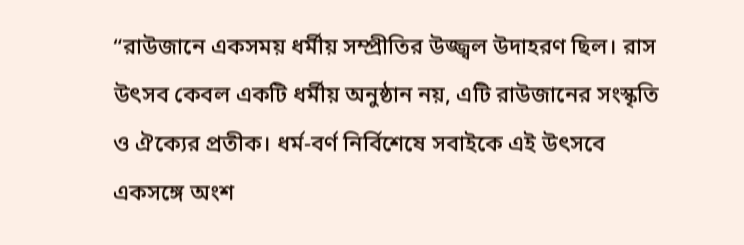“রাউজানে একসময় ধর্মীয় সম্প্রীতির উজ্জ্বল উদাহরণ ছিল। রাস উৎসব কেবল একটি ধর্মীয় অনুষ্ঠান নয়, এটি রাউজানের সংস্কৃতি ও ঐক্যের প্রতীক। ধর্ম-বর্ণ নির্বিশেষে সবাইকে এই উৎসবে একসঙ্গে অংশ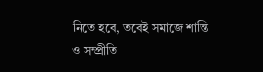নিতে হবে, তবেই সমাজে শান্তি ও সম্প্রীতি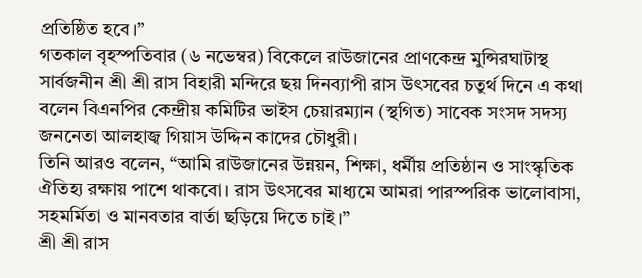প্রতিষ্ঠিত হবে।”
গতকাল বৃহস্পতিবার (৬ নভেম্বর) বিকেলে রাউজানের প্রাণকেন্দ্র মুন্সিরঘাটাস্থ সার্বজনীন শ্রী শ্রী রাস বিহারী মন্দিরে ছয় দিনব্যাপী রাস উৎসবের চতুর্থ দিনে এ কথা বলেন বিএনপির কেন্দ্রীয় কমিটির ভাইস চেয়ারম্যান (স্থগিত) সাবেক সংসদ সদস্য জননেতা আলহাজ্ব গিয়াস উদ্দিন কাদের চৌধুরী।
তিনি আরও বলেন, “আমি রাউজানের উন্নয়ন, শিক্ষা, ধর্মীয় প্রতিষ্ঠান ও সাংস্কৃতিক ঐতিহ্য রক্ষায় পাশে থাকবো। রাস উৎসবের মাধ্যমে আমরা পারস্পরিক ভালোবাসা, সহমর্মিতা ও মানবতার বার্তা ছড়িয়ে দিতে চাই।”
শ্রী শ্রী রাস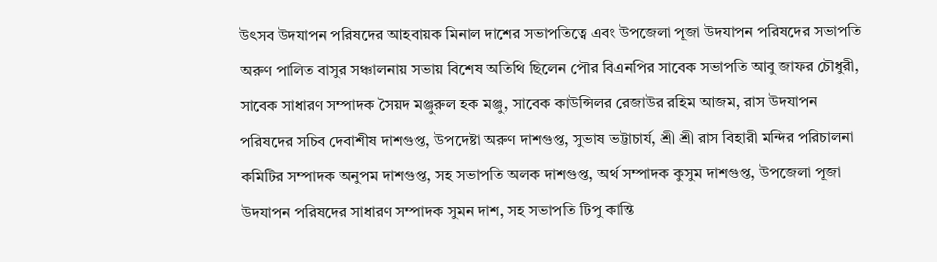উৎসব উদযাপন পরিষদের আহবায়ক মিনাল দাশের সভাপতিত্বে এবং উপজেলা পূজা উদযাপন পরিষদের সভাপতি অরুণ পালিত বাসুর সঞ্চালনায় সভায় বিশেষ অতিথি ছিলেন পৌর বিএনপির সাবেক সভাপতি আবু জাফর চৌধুরী, সাবেক সাধারণ সম্পাদক সৈয়দ মঞ্জুরুল হক মঞ্জু, সাবেক কাউন্সিলর রেজাউর রহিম আজম, রাস উদযাপন পরিষদের সচিব দেবাশীষ দাশগুপ্ত, উপদেষ্টা অরুণ দাশগুপ্ত, সুভাষ ভট্টাচার্য, শ্রী শ্রী রাস বিহারী মন্দির পরিচালনা কমিটির সম্পাদক অনুপম দাশগুপ্ত, সহ সভাপতি অলক দাশগুপ্ত, অর্থ সম্পাদক কুসুম দাশগুপ্ত, উপজেলা পূজা উদযাপন পরিষদের সাধারণ সম্পাদক সুমন দাশ, সহ সভাপতি টিপু কান্তি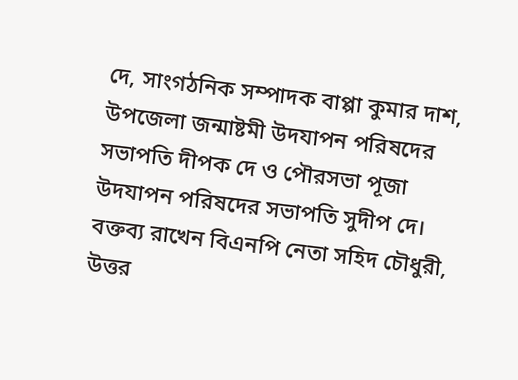দে, সাংগঠনিক সম্পাদক বাপ্পা কুমার দাশ, উপজেলা জন্মাষ্টমী উদযাপন পরিষদের সভাপতি দীপক দে ও পৌরসভা পূজা উদযাপন পরিষদের সভাপতি সুদীপ দে।
বক্তব্য রাখেন বিএনপি নেতা সহিদ চৌধুরী, উত্তর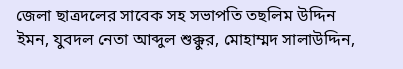জেলা ছাত্রদলের সাবেক সহ সভাপতি তছলিম উদ্দিন ইমন, যুবদল নেতা আব্দুল শুক্কুর, মোহাম্মদ সালাউদ্দিন,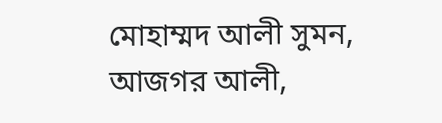মোহাম্মদ আলী সুমন, আজগর আলী,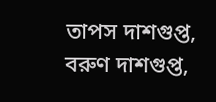তাপস দাশগুপ্ত, বরুণ দাশগুপ্ত,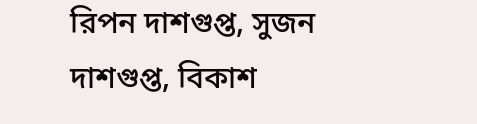রিপন দাশগুপ্ত, সুজন দাশগুপ্ত, বিকাশ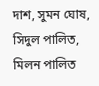দাশ, সুমন ঘোষ, সিদুল পালিত, মিলন পালিত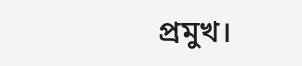প্রমুখ।